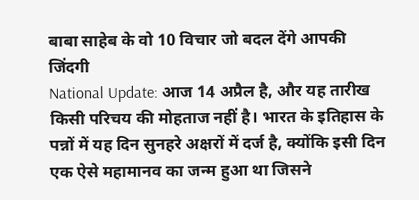बाबा साहेब के वो 10 विचार जो बदल देंगे आपकी जिंदगी
National Update: आज 14 अप्रैल है, और यह तारीख किसी परिचय की मोहताज नहीं है। भारत के इतिहास के पन्नों में यह दिन सुनहरे अक्षरों में दर्ज है, क्योंकि इसी दिन एक ऐसे महामानव का जन्म हुआ था जिसने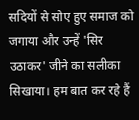सदियों से सोए हुए समाज को जगाया और उन्हें 'सिर उठाकर' जीने का सलीका सिखाया। हम बात कर रहे हैं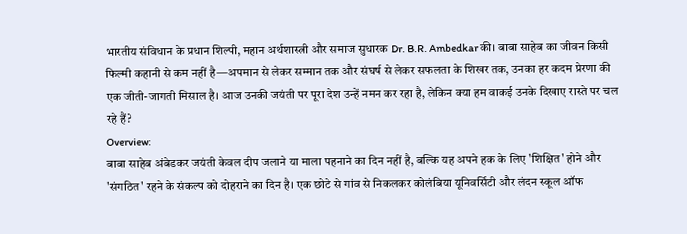भारतीय संविधान के प्रधान शिल्पी, महान अर्थशास्त्री और समाज सुधारक Dr. B.R. Ambedkar की। बाबा साहेब का जीवन किसी फिल्मी कहानी से कम नहीं है—अपमान से लेकर सम्मान तक और संघर्ष से लेकर सफलता के शिखर तक, उनका हर कदम प्रेरणा की एक जीती-जागती मिसाल है। आज उनकी जयंती पर पूरा देश उन्हें नमन कर रहा है, लेकिन क्या हम वाकई उनके दिखाए रास्ते पर चल रहे हैं?
Overview:
बाबा साहेब अंबेडकर जयंती केवल दीप जलाने या माला पहनाने का दिन नहीं है, बल्कि यह अपने हक के लिए 'शिक्षित' होने और 'संगठित' रहने के संकल्प को दोहराने का दिन है। एक छोटे से गांव से निकलकर कोलंबिया यूनिवर्सिटी और लंदन स्कूल ऑफ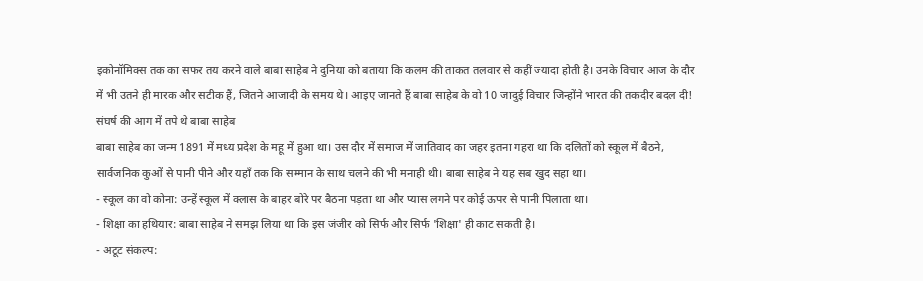इकोनॉमिक्स तक का सफर तय करने वाले बाबा साहेब ने दुनिया को बताया कि कलम की ताकत तलवार से कहीं ज्यादा होती है। उनके विचार आज के दौर में भी उतने ही मारक और सटीक हैं, जितने आजादी के समय थे। आइए जानते हैं बाबा साहेब के वो 10 जादुई विचार जिन्होंने भारत की तकदीर बदल दी!
संघर्ष की आग में तपे थे बाबा साहेब
बाबा साहेब का जन्म 1891 में मध्य प्रदेश के महू में हुआ था। उस दौर में समाज में जातिवाद का जहर इतना गहरा था कि दलितों को स्कूल में बैठने, सार्वजनिक कुओं से पानी पीने और यहाँ तक कि सम्मान के साथ चलने की भी मनाही थी। बाबा साहेब ने यह सब खुद सहा था।
- स्कूल का वो कोना: उन्हें स्कूल में क्लास के बाहर बोरे पर बैठना पड़ता था और प्यास लगने पर कोई ऊपर से पानी पिलाता था।
- शिक्षा का हथियार: बाबा साहेब ने समझ लिया था कि इस जंजीर को सिर्फ और सिर्फ 'शिक्षा' ही काट सकती है।
- अटूट संकल्प: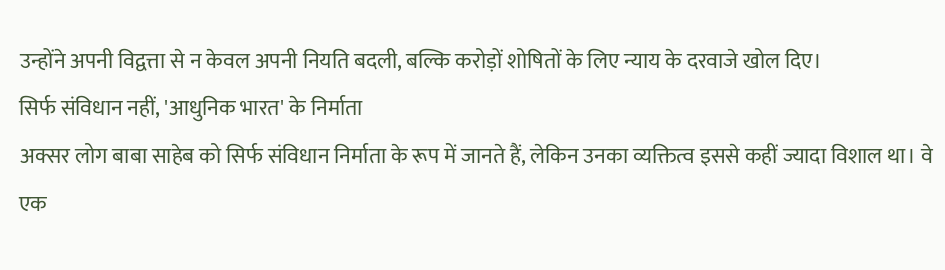उन्होंने अपनी विद्वत्ता से न केवल अपनी नियति बदली, बल्कि करोड़ों शोषितों के लिए न्याय के दरवाजे खोल दिए।
सिर्फ संविधान नहीं, 'आधुनिक भारत' के निर्माता
अक्सर लोग बाबा साहेब को सिर्फ संविधान निर्माता के रूप में जानते हैं, लेकिन उनका व्यक्तित्व इससे कहीं ज्यादा विशाल था। वे एक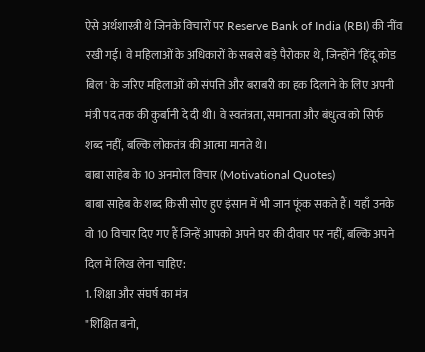ऐसे अर्थशास्त्री थे जिनके विचारों पर Reserve Bank of India (RBI) की नींव रखी गई। वे महिलाओं के अधिकारों के सबसे बड़े पैरोकार थे, जिन्होंने 'हिंदू कोड बिल' के जरिए महिलाओं को संपत्ति और बराबरी का हक दिलाने के लिए अपनी मंत्री पद तक की कुर्बानी दे दी थी। वे स्वतंत्रता, समानता और बंधुत्व को सिर्फ शब्द नहीं, बल्कि लोकतंत्र की आत्मा मानते थे।
बाबा साहेब के 10 अनमोल विचार (Motivational Quotes)
बाबा साहेब के शब्द किसी सोए हुए इंसान में भी जान फूंक सकते हैं। यहाँ उनके वो 10 विचार दिए गए हैं जिन्हें आपको अपने घर की दीवार पर नहीं, बल्कि अपने दिल में लिख लेना चाहिए:
1. शिक्षा और संघर्ष का मंत्र
"शिक्षित बनो,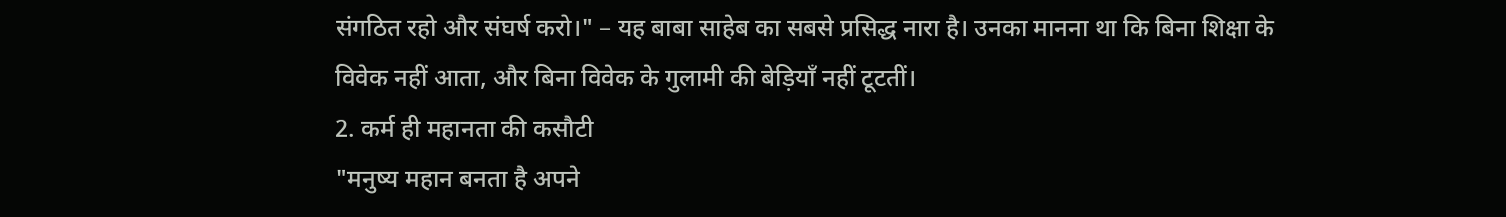संगठित रहो और संघर्ष करो।" – यह बाबा साहेब का सबसे प्रसिद्ध नारा है। उनका मानना था कि बिना शिक्षा के विवेक नहीं आता, और बिना विवेक के गुलामी की बेड़ियाँ नहीं टूटतीं।
2. कर्म ही महानता की कसौटी
"मनुष्य महान बनता है अपने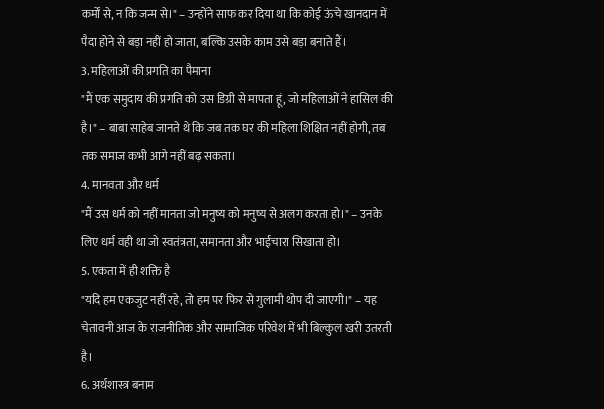कर्मों से, न कि जन्म से।" – उन्होंने साफ कर दिया था कि कोई ऊंचे खानदान में पैदा होने से बड़ा नहीं हो जाता, बल्कि उसके काम उसे बड़ा बनाते हैं।
3. महिलाओं की प्रगति का पैमाना
"मैं एक समुदाय की प्रगति को उस डिग्री से मापता हूं, जो महिलाओं ने हासिल की है।" – बाबा साहेब जानते थे कि जब तक घर की महिला शिक्षित नहीं होगी, तब तक समाज कभी आगे नहीं बढ़ सकता।
4. मानवता और धर्म
"मैं उस धर्म को नहीं मानता जो मनुष्य को मनुष्य से अलग करता हो।" – उनके लिए धर्म वही था जो स्वतंत्रता, समानता और भाईचारा सिखाता हो।
5. एकता में ही शक्ति है
"यदि हम एकजुट नहीं रहे, तो हम पर फिर से गुलामी थोप दी जाएगी।" – यह चेतावनी आज के राजनीतिक और सामाजिक परिवेश में भी बिल्कुल खरी उतरती है।
6. अर्थशास्त्र बनाम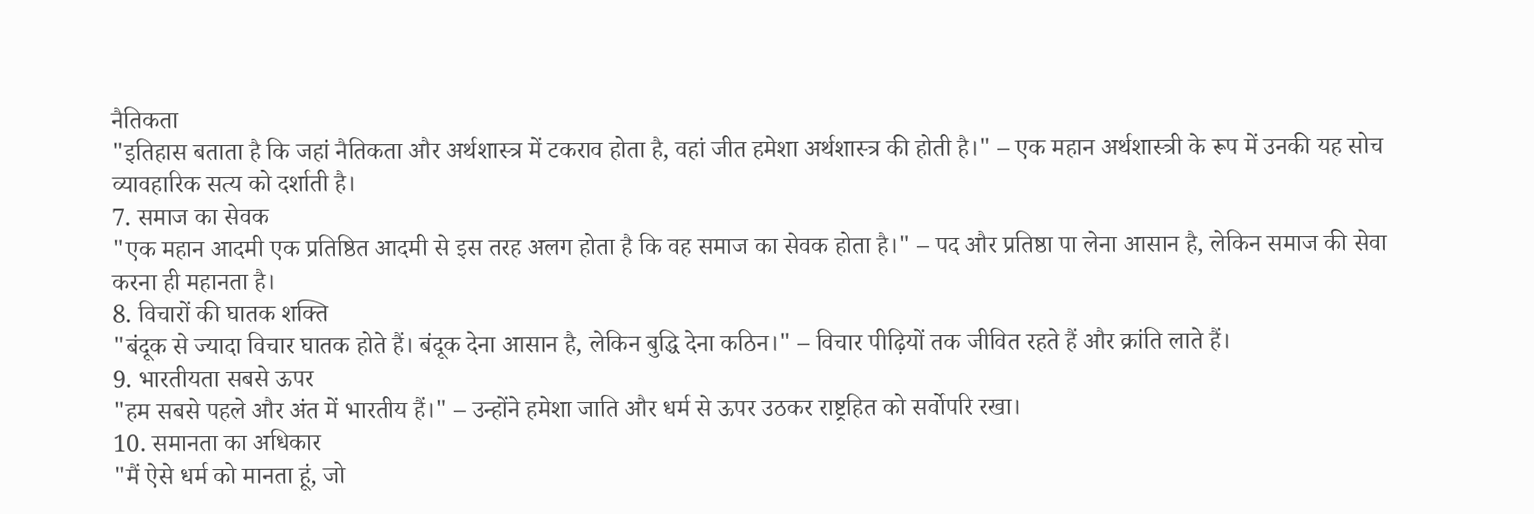नैतिकता
"इतिहास बताता है कि जहां नैतिकता और अर्थशास्त्र में टकराव होता है, वहां जीत हमेशा अर्थशास्त्र की होती है।" – एक महान अर्थशास्त्री के रूप में उनकी यह सोच व्यावहारिक सत्य को दर्शाती है।
7. समाज का सेवक
"एक महान आदमी एक प्रतिष्ठित आदमी से इस तरह अलग होता है कि वह समाज का सेवक होता है।" – पद और प्रतिष्ठा पा लेना आसान है, लेकिन समाज की सेवा करना ही महानता है।
8. विचारों की घातक शक्ति
"बंदूक से ज्यादा विचार घातक होते हैं। बंदूक देना आसान है, लेकिन बुद्धि देना कठिन।" – विचार पीढ़ियों तक जीवित रहते हैं और क्रांति लाते हैं।
9. भारतीयता सबसे ऊपर
"हम सबसे पहले और अंत में भारतीय हैं।" – उन्होंने हमेशा जाति और धर्म से ऊपर उठकर राष्ट्रहित को सर्वोपरि रखा।
10. समानता का अधिकार
"मैं ऐसे धर्म को मानता हूं, जो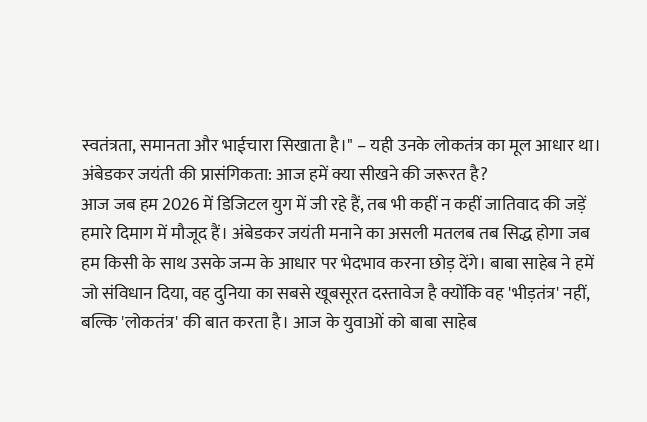स्वतंत्रता, समानता और भाईचारा सिखाता है।" – यही उनके लोकतंत्र का मूल आधार था।
अंबेडकर जयंती की प्रासंगिकता: आज हमें क्या सीखने की जरूरत है?
आज जब हम 2026 में डिजिटल युग में जी रहे हैं, तब भी कहीं न कहीं जातिवाद की जड़ें हमारे दिमाग में मौजूद हैं। अंबेडकर जयंती मनाने का असली मतलब तब सिद्ध होगा जब हम किसी के साथ उसके जन्म के आधार पर भेदभाव करना छोड़ देंगे। बाबा साहेब ने हमें जो संविधान दिया, वह दुनिया का सबसे खूबसूरत दस्तावेज है क्योंकि वह 'भीड़तंत्र' नहीं, बल्कि 'लोकतंत्र' की बात करता है। आज के युवाओं को बाबा साहेब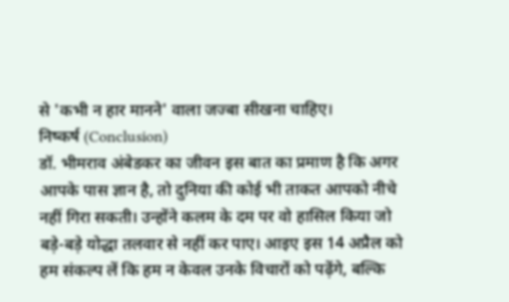से 'कभी न हार मानने' वाला जज्बा सीखना चाहिए।
निष्कर्ष (Conclusion)
डॉ. भीमराव अंबेडकर का जीवन इस बात का प्रमाण है कि अगर आपके पास ज्ञान है, तो दुनिया की कोई भी ताकत आपको नीचे नहीं गिरा सकती। उन्होंने कलम के दम पर वो हासिल किया जो बड़े-बड़े योद्धा तलवार से नहीं कर पाए। आइए इस 14 अप्रैल को हम संकल्प लें कि हम न केवल उनके विचारों को पढ़ेंगे, बल्कि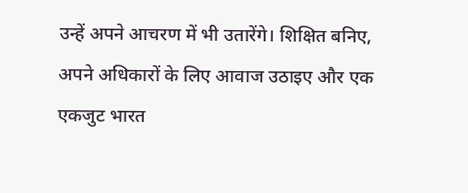उन्हें अपने आचरण में भी उतारेंगे। शिक्षित बनिए, अपने अधिकारों के लिए आवाज उठाइए और एक एकजुट भारत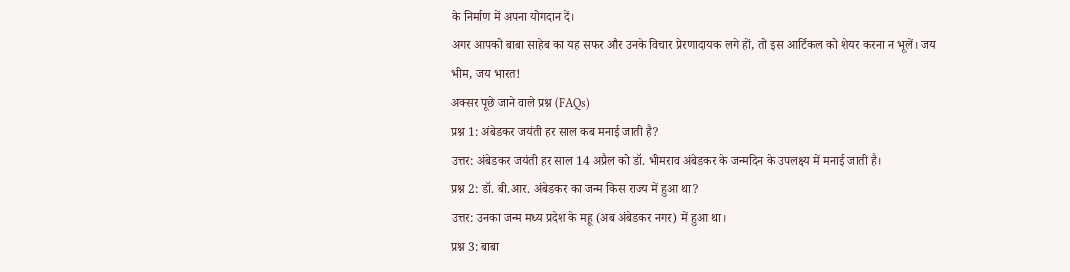के निर्माण में अपना योगदान दें।
अगर आपको बाबा साहेब का यह सफर और उनके विचार प्रेरणादायक लगे हों, तो इस आर्टिकल को शेयर करना न भूलें। जय भीम, जय भारत!
अक्सर पूछे जाने वाले प्रश्न (FAQs)
प्रश्न 1: अंबेडकर जयंती हर साल कब मनाई जाती है?
उत्तर: अंबेडकर जयंती हर साल 14 अप्रैल को डॉ. भीमराव अंबेडकर के जन्मदिन के उपलक्ष्य में मनाई जाती है।
प्रश्न 2: डॉ. बी.आर. अंबेडकर का जन्म किस राज्य में हुआ था?
उत्तर: उनका जन्म मध्य प्रदेश के महू (अब अंबेडकर नगर) में हुआ था।
प्रश्न 3: बाबा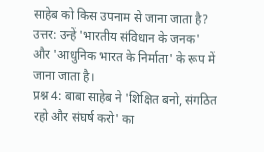साहेब को किस उपनाम से जाना जाता है?
उत्तर: उन्हें 'भारतीय संविधान के जनक' और 'आधुनिक भारत के निर्माता' के रूप में जाना जाता है।
प्रश्न 4: बाबा साहेब ने 'शिक्षित बनो, संगठित रहो और संघर्ष करो' का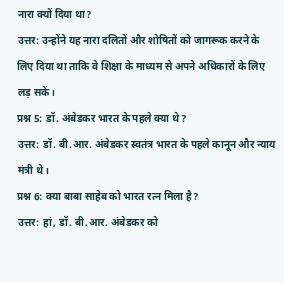नारा क्यों दिया था?
उत्तर: उन्होंने यह नारा दलितों और शोषितों को जागरूक करने के लिए दिया था ताकि वे शिक्षा के माध्यम से अपने अधिकारों के लिए लड़ सकें।
प्रश्न 5: डॉ. अंबेडकर भारत के पहले क्या थे?
उत्तर: डॉ. बी.आर. अंबेडकर स्वतंत्र भारत के पहले कानून और न्याय मंत्री थे।
प्रश्न 6: क्या बाबा साहेब को भारत रत्न मिला है?
उत्तर: हां, डॉ. बी.आर. अंबेडकर को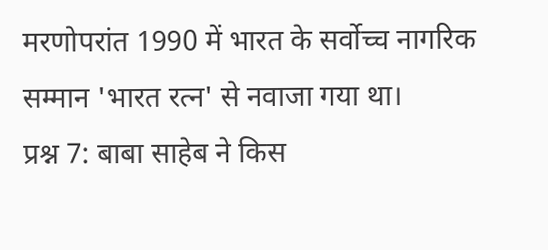मरणोपरांत 1990 में भारत के सर्वोच्च नागरिक सम्मान 'भारत रत्न' से नवाजा गया था।
प्रश्न 7: बाबा साहेब ने किस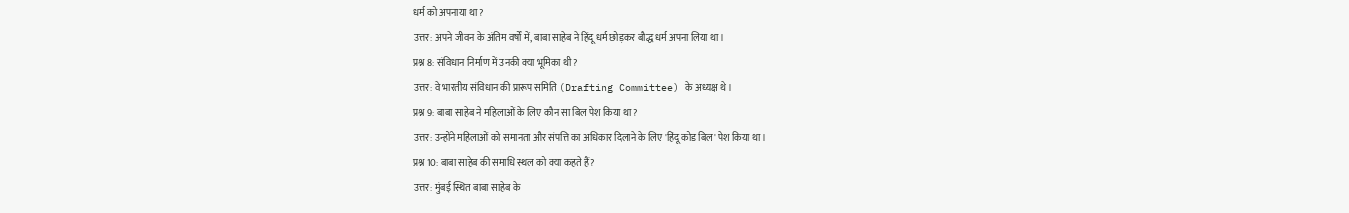धर्म को अपनाया था?
उत्तर: अपने जीवन के अंतिम वर्षों में, बाबा साहेब ने हिंदू धर्म छोड़कर बौद्ध धर्म अपना लिया था।
प्रश्न 8: संविधान निर्माण में उनकी क्या भूमिका थी?
उत्तर: वे भारतीय संविधान की प्रारूप समिति (Drafting Committee) के अध्यक्ष थे।
प्रश्न 9: बाबा साहेब ने महिलाओं के लिए कौन सा बिल पेश किया था?
उत्तर: उन्होंने महिलाओं को समानता और संपत्ति का अधिकार दिलाने के लिए 'हिंदू कोड बिल' पेश किया था।
प्रश्न 10: बाबा साहेब की समाधि स्थल को क्या कहते हैं?
उत्तर: मुंबई स्थित बाबा साहेब के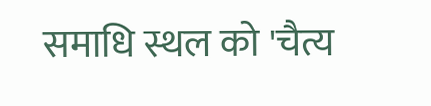समाधि स्थल को 'चैत्य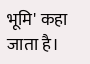भूमि' कहा जाता है।